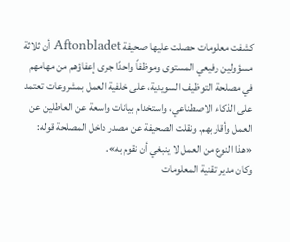كشفت معلومات حصلت عليها صحيفة Aftonbladet أن ثلاثة مسؤولين رفيعي المستوى وموظفاً واحدًا جرى إعفاؤهم من مهامهم في مصلحة التوظيف السويدية، على خلفية العمل بمشروعات تعتمد على الذكاء الاصطناعي، واستخدام بيانات واسعة عن العاطلين عن العمل وأقاربهم. ونقلت الصحيفة عن مصدر داخل المصلحة قوله: «هذا النوع من العمل لا ينبغي أن نقوم به».
وكان مدير تقنية المعلومات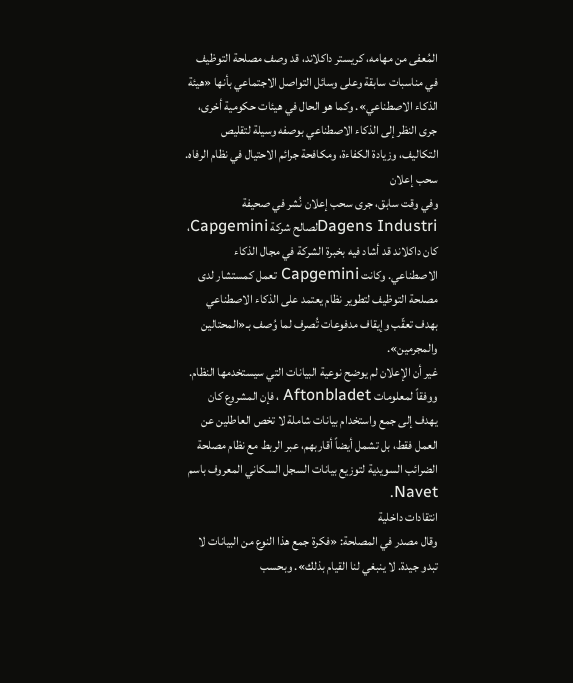المُعفى من مهامه، كريستر داكلاند، قد وصف مصلحة التوظيف في مناسبات سابقة وعلى وسائل التواصل الاجتماعي بأنها «هيئة الذكاء الاصطناعي». وكما هو الحال في هيئات حكومية أخرى، جرى النظر إلى الذكاء الاصطناعي بوصفه وسيلة لتقليص التكاليف، وزيادة الكفاءة، ومكافحة جرائم الاحتيال في نظام الرفاه.
سحب إعلان
وفي وقت سابق، جرى سحب إعلان نُشر في صحيفة Dagens Industriلصالح شركة Capgemini، كان داكلاند قد أشاد فيه بخبرة الشركة في مجال الذكاء الاصطناعي. وكانت Capgemini تعمل كمستشار لدى مصلحة التوظيف لتطوير نظام يعتمد على الذكاء الاصطناعي بهدف تعقّب وإيقاف مدفوعات تُصرف لما وُصف بـ«المحتالين والمجرمين».
غير أن الإعلان لم يوضح نوعية البيانات التي سيستخدمها النظام. ووفقاً لمعلومات Aftonbladet ، فإن المشروع كان يهدف إلى جمع واستخدام بيانات شاملة لا تخص العاطلين عن العمل فقط، بل تشمل أيضاً أقاربهم، عبر الربط مع نظام مصلحة الضرائب السويدية لتوزيع بيانات السجل السكاني المعروف باسم Navet.
انتقادات داخلية
وقال مصدر في المصلحة: «فكرة جمع هذا النوع من البيانات لا تبدو جيدة. لا ينبغي لنا القيام بذلك». وبحسب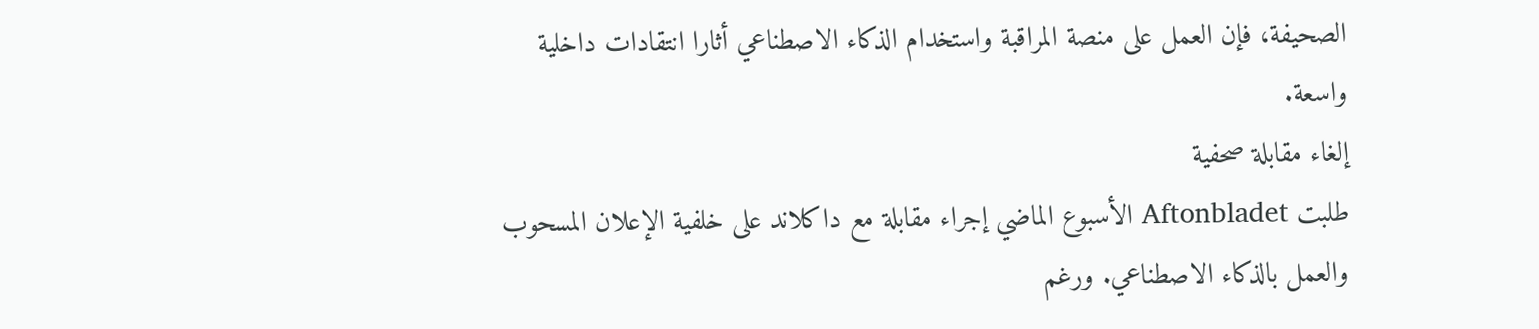الصحيفة، فإن العمل على منصة المراقبة واستخدام الذكاء الاصطناعي أثارا انتقادات داخلية واسعة.
إلغاء مقابلة صحفية
طلبت Aftonbladet الأسبوع الماضي إجراء مقابلة مع داكلاند على خلفية الإعلان المسحوب والعمل بالذكاء الاصطناعي. ورغم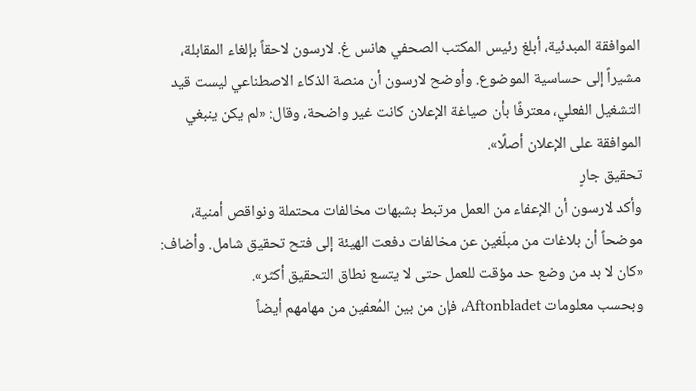الموافقة المبدئية، أبلغ رئيس المكتب الصحفي هانس غ. لارسون لاحقاً بإلغاء المقابلة، مشيراً إلى حساسية الموضوع. وأوضح لارسون أن منصة الذكاء الاصطناعي ليست قيد التشغيل الفعلي، معترفًا بأن صياغة الإعلان كانت غير واضحة، وقال: «لم يكن ينبغي الموافقة على الإعلان أصلًا».
تحقيق جارٍ
وأكد لارسون أن الإعفاء من العمل مرتبط بشبهات مخالفات محتملة ونواقص أمنية، موضحاً أن بلاغات من مبلّغين عن مخالفات دفعت الهيئة إلى فتح تحقيق شامل. وأضاف: «كان لا بد من وضع حد مؤقت للعمل حتى لا يتسع نطاق التحقيق أكثر».
وبحسب معلومات Aftonbladet، فإن من بين المُعفين من مهامهم أيضاً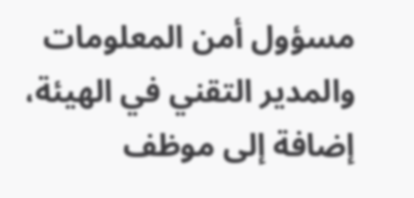مسؤول أمن المعلومات والمدير التقني في الهيئة، إضافة إلى موظف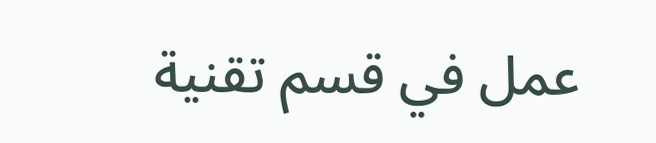عمل في قسم تقنية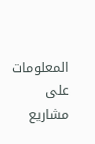المعلومات على مشاريع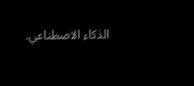الذكاء الاصطناعي.